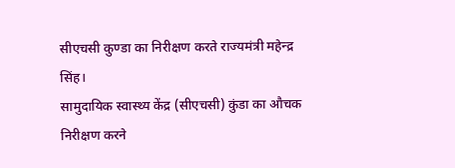सीएचसी कुण्डा का निरीक्षण करते राज्यमंत्री महेन्द्र सिंह।
सामुदायिक स्वास्थ्य केंद्र (सीएचसी) कुंडा का औचक निरीक्षण करने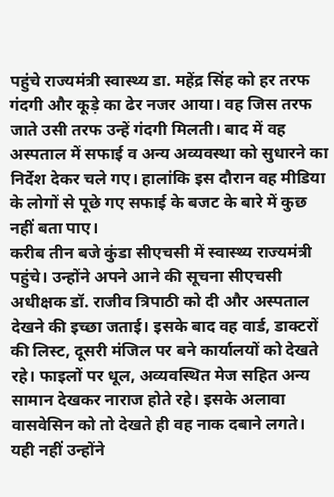पहुंचे राज्यमंत्री स्वास्थ्य डा. महेंद्र सिंह को हर तरफ गंदगी और कूड़े का ढेर नजर आया। वह जिस तरफ जाते उसी तरफ उन्हें गंदगी मिलती। बाद में वह अस्पताल में सफाई व अन्य अव्यवस्था को सुधारने का निर्देश देकर चले गए। हालांकि इस दौरान वह मीडिया के लोगों से पूछे गए सफाई के बजट के बारे में कुछ नहीं बता पाए।
करीब तीन बजे कुंडा सीएचसी में स्वास्थ्य राज्यमंत्री पहुंचे। उन्होंने अपने आने की सूचना सीएचसी अधीक्षक डॉ. राजीव त्रिपाठी को दी और अस्पताल देखने की इच्छा जताई। इसके बाद वह वार्ड, डाक्टरों की लिस्ट, दूसरी मंजिल पर बने कार्यालयों को देखते रहे। फाइलों पर धूल, अव्यवस्थित मेज सहित अन्य सामान देखकर नाराज होते रहे। इसके अलावा वासवेसिन को तो देखते ही वह नाक दबाने लगते। यही नहीं उन्होंने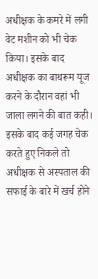अधीक्षक के कमरे में लगी वेट मशीन को भी चेक किया। इसके बाद अधीक्षक का बाथरूम यूज करने के दौरान वहां भी जाला लगने की बात कही। इसके बाद कई जगह चेक करते हुए निकले तो अधीक्षक से अस्पताल की सफाई के बारे में खर्च होने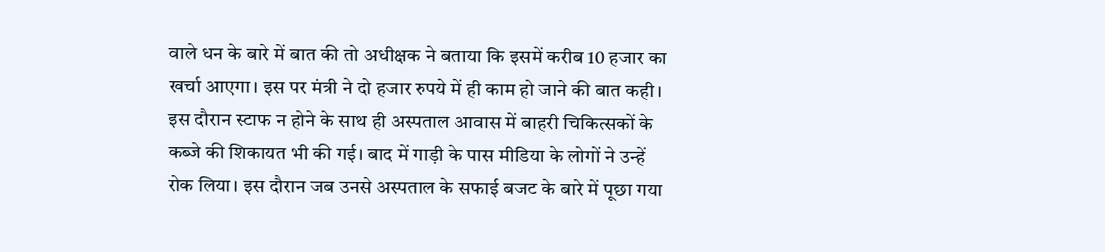वाले धन के बारे में बात की तो अधीक्षक ने बताया कि इसमें करीब 10 हजार का खर्चा आएगा। इस पर मंत्री ने दो हजार रुपये में ही काम हो जाने की बात कही। इस दौरान स्टाफ न होने के साथ ही अस्पताल आवास में बाहरी चिकित्सकों के कब्जे की शिकायत भी की गई। बाद में गाड़ी के पास मीडिया के लोगों ने उन्हें रोक लिया। इस दौरान जब उनसे अस्पताल के सफाई बजट के बारे में पूछा गया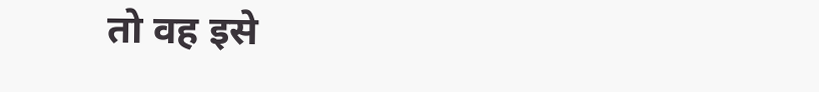तो वह इसे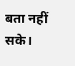बता नहीं सके।